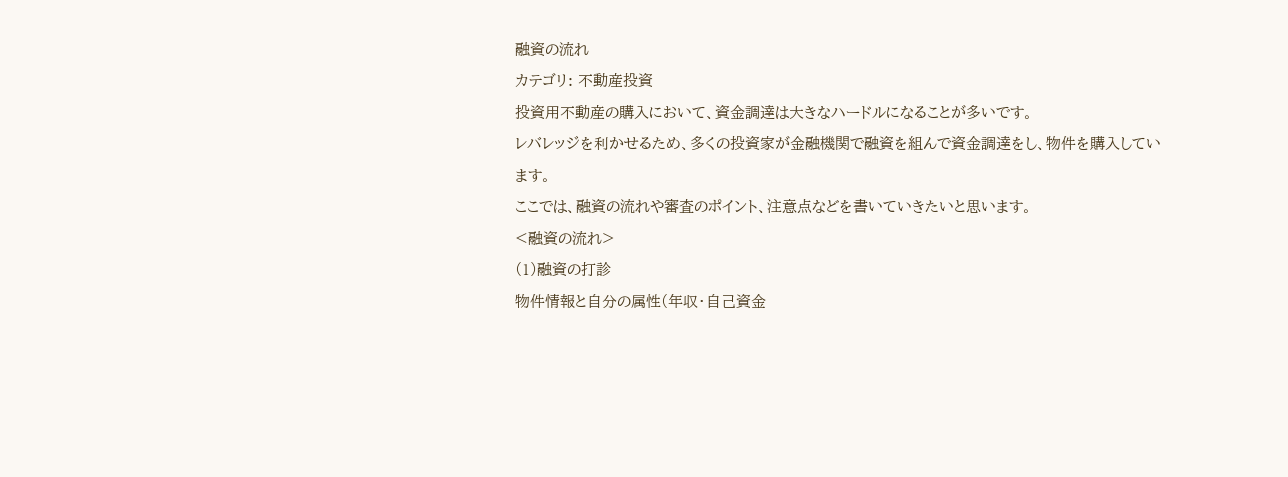融資の流れ
カテゴリ: 不動産投資
投資用不動産の購入において、資金調達は大きなハードルになることが多いです。
レバレッジを利かせるため、多くの投資家が金融機関で融資を組んで資金調達をし、物件を購入しています。
ここでは、融資の流れや審査のポイント、注意点などを書いていきたいと思います。
<融資の流れ>
(1)融資の打診
物件情報と自分の属性(年収・自己資金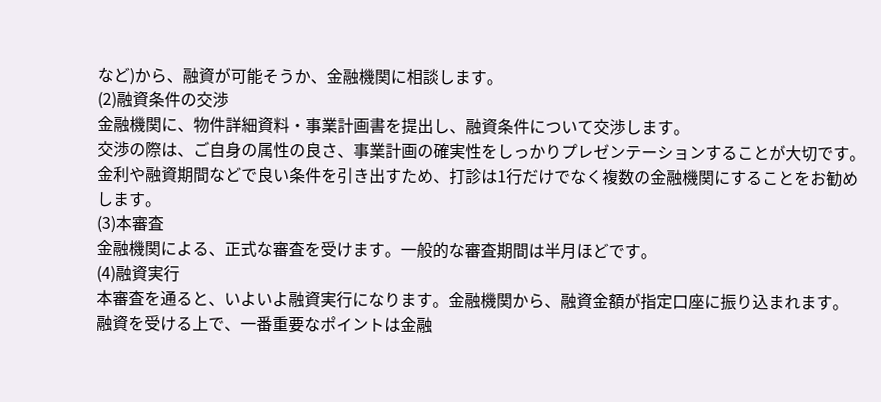など)から、融資が可能そうか、金融機関に相談します。
(2)融資条件の交渉
金融機関に、物件詳細資料・事業計画書を提出し、融資条件について交渉します。
交渉の際は、ご自身の属性の良さ、事業計画の確実性をしっかりプレゼンテーションすることが大切です。
金利や融資期間などで良い条件を引き出すため、打診は1行だけでなく複数の金融機関にすることをお勧めします。
(3)本審査
金融機関による、正式な審査を受けます。一般的な審査期間は半月ほどです。
(4)融資実行
本審査を通ると、いよいよ融資実行になります。金融機関から、融資金額が指定口座に振り込まれます。
融資を受ける上で、一番重要なポイントは金融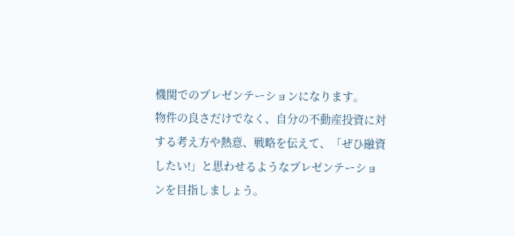機関でのプレゼンテーションになります。
物件の良さだけでなく、自分の不動産投資に対する考え方や熱意、戦略を伝えて、「ぜひ融資したい!」と思わせるようなプレゼンテーションを目指しましょう。